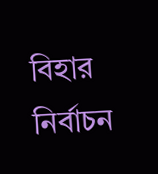বিহার নির্বাচন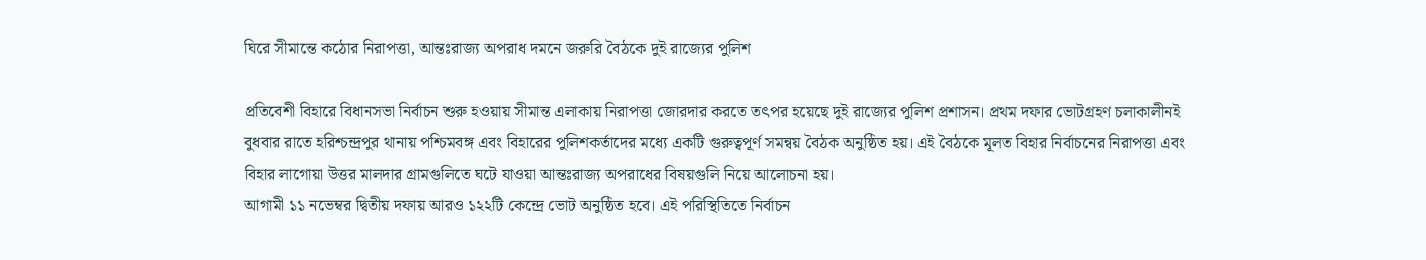ঘিরে সীমান্তে কঠোর নিরাপত্তা, আন্তঃরাজ্য অপরাধ দমনে জরুরি বৈঠকে দুই রাজ্যের পুলিশ

প্রতিবেশী বিহারে বিধানসভা নির্বাচন শুরু হওয়ায় সীমান্ত এলাকায় নিরাপত্তা জোরদার করতে তৎপর হয়েছে দুই রাজ্যের পুলিশ প্রশাসন। প্রথম দফার ভোটগ্রহণ চলাকালীনই বুধবার রাতে হরিশ্চন্দ্রপুর থানায় পশ্চিমবঙ্গ এবং বিহারের পুলিশকর্তাদের মধ্যে একটি গুরুত্বপূর্ণ সমন্বয় বৈঠক অনুষ্ঠিত হয়। এই বৈঠকে মূলত বিহার নির্বাচনের নিরাপত্তা এবং বিহার লাগোয়া উত্তর মালদার গ্রামগুলিতে ঘটে যাওয়া আন্তঃরাজ্য অপরাধের বিষয়গুলি নিয়ে আলোচনা হয়।
আগামী ১১ নভেম্বর দ্বিতীয় দফায় আরও ১২২টি কেন্দ্রে ভোট অনুষ্ঠিত হবে। এই পরিস্থিতিতে নির্বাচন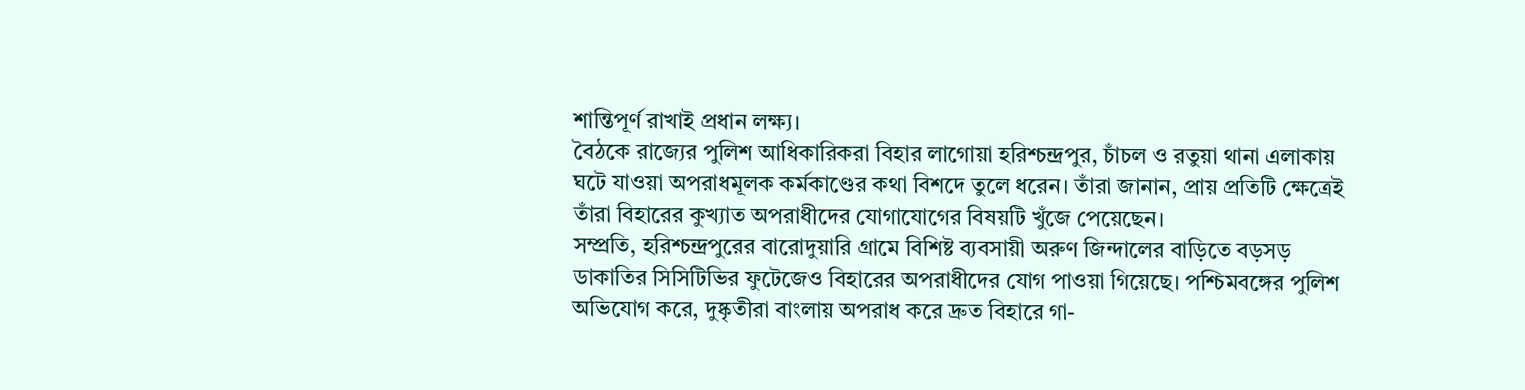শান্তিপূর্ণ রাখাই প্রধান লক্ষ্য।
বৈঠকে রাজ্যের পুলিশ আধিকারিকরা বিহার লাগোয়া হরিশ্চন্দ্রপুর, চাঁচল ও রতুয়া থানা এলাকায় ঘটে যাওয়া অপরাধমূলক কর্মকাণ্ডের কথা বিশদে তুলে ধরেন। তাঁরা জানান, প্রায় প্রতিটি ক্ষেত্রেই তাঁরা বিহারের কুখ্যাত অপরাধীদের যোগাযোগের বিষয়টি খুঁজে পেয়েছেন।
সম্প্রতি, হরিশ্চন্দ্রপুরের বারোদুয়ারি গ্রামে বিশিষ্ট ব্যবসায়ী অরুণ জিন্দালের বাড়িতে বড়সড় ডাকাতির সিসিটিভির ফুটেজেও বিহারের অপরাধীদের যোগ পাওয়া গিয়েছে। পশ্চিমবঙ্গের পুলিশ অভিযোগ করে, দুষ্কৃতীরা বাংলায় অপরাধ করে দ্রুত বিহারে গা-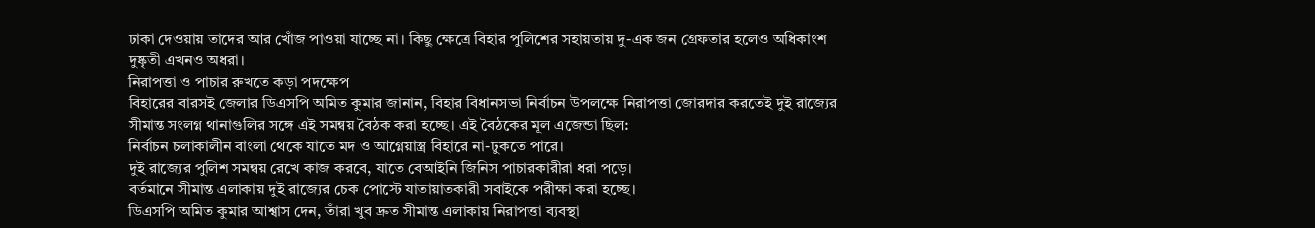ঢাকা দেওয়ায় তাদের আর খোঁজ পাওয়া যাচ্ছে না। কিছু ক্ষেত্রে বিহার পুলিশের সহায়তায় দু-এক জন গ্রেফতার হলেও অধিকাংশ দুষ্কৃতী এখনও অধরা।
নিরাপত্তা ও পাচার রুখতে কড়া পদক্ষেপ
বিহারের বারসই জেলার ডিএসপি অমিত কুমার জানান, বিহার বিধানসভা নির্বাচন উপলক্ষে নিরাপত্তা জোরদার করতেই দুই রাজ্যের সীমান্ত সংলগ্ন থানাগুলির সঙ্গে এই সমন্বয় বৈঠক করা হচ্ছে। এই বৈঠকের মূল এজেন্ডা ছিল:
নির্বাচন চলাকালীন বাংলা থেকে যাতে মদ ও আগ্নেয়াস্ত্র বিহারে না-ঢুকতে পারে।
দুই রাজ্যের পুলিশ সমন্বয় রেখে কাজ করবে, যাতে বেআইনি জিনিস পাচারকারীরা ধরা পড়ে।
বর্তমানে সীমান্ত এলাকায় দুই রাজ্যের চেক পোস্টে যাতায়াতকারী সবাইকে পরীক্ষা করা হচ্ছে।
ডিএসপি অমিত কুমার আশ্বাস দেন, তাঁরা খুব দ্রুত সীমান্ত এলাকায় নিরাপত্তা ব্যবস্থা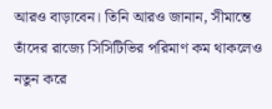আরও বাড়াবেন। তিনি আরও জানান, সীমান্তে তাঁদের রাজ্যে সিসিটিভির পরিমাণ কম থাকলেও নতুন করে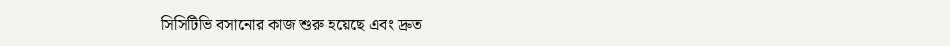সিসিটিভি বসানোর কাজ শুরু হয়েছে এবং দ্রুত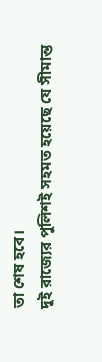তা শেষ হবে।
দুই রাজ্যের পুলিশই সহমত হয়েছে যে সীমান্ত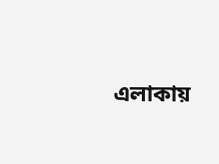এলাকায়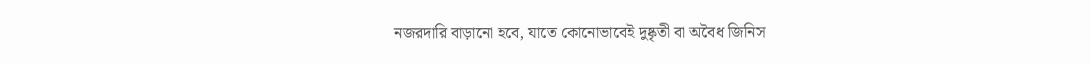নজরদারি বাড়ানো হবে, যাতে কোনোভাবেই দুষ্কৃতী বা অবৈধ জিনিস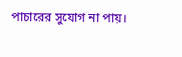পাচারের সুযোগ না পায়।